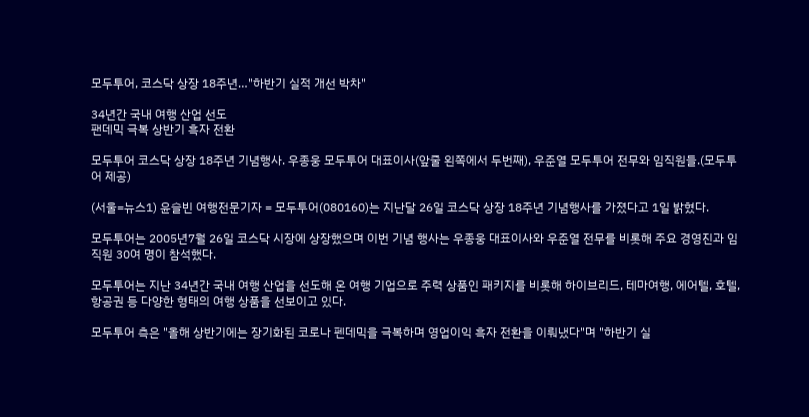모두투어, 코스닥 상장 18주년…"하반기 실적 개선 박차"

34년간 국내 여행 산업 선도
팬데믹 극복 상반기 흑자 전환

모두투어 코스닥 상장 18주년 기념행사. 우종웅 모두투어 대표이사(앞줄 왼쪽에서 두번째), 우준열 모두투어 전무와 임직원들.(모두투어 제공)

(서울=뉴스1) 윤슬빈 여행전문기자 = 모두투어(080160)는 지난달 26일 코스닥 상장 18주년 기념행사를 가졌다고 1일 밝혔다.

모두투어는 2005년7월 26일 코스닥 시장에 상장했으며 이번 기념 행사는 우종웅 대표이사와 우준열 전무를 비롯해 주요 경영진과 임직원 30여 명이 참석했다.

모두투어는 지난 34년간 국내 여행 산업을 선도해 온 여행 기업으로 주력 상품인 패키지를 비롯해 하이브리드, 테마여행, 에어텔, 호텔, 항공권 등 다양한 형태의 여행 상품을 선보이고 있다.

모두투어 측은 "올해 상반기에는 장기화된 코로나 펜데믹을 극복하며 영업이익 흑자 전환을 이뤄냈다"며 "하반기 실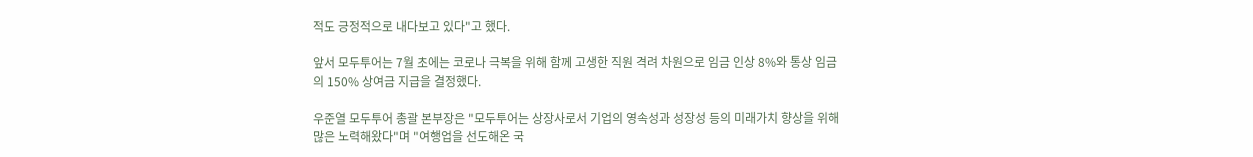적도 긍정적으로 내다보고 있다"고 했다.

앞서 모두투어는 7월 초에는 코로나 극복을 위해 함께 고생한 직원 격려 차원으로 임금 인상 8%와 통상 임금의 150% 상여금 지급을 결정했다.

우준열 모두투어 총괄 본부장은 "모두투어는 상장사로서 기업의 영속성과 성장성 등의 미래가치 향상을 위해 많은 노력해왔다"며 "여행업을 선도해온 국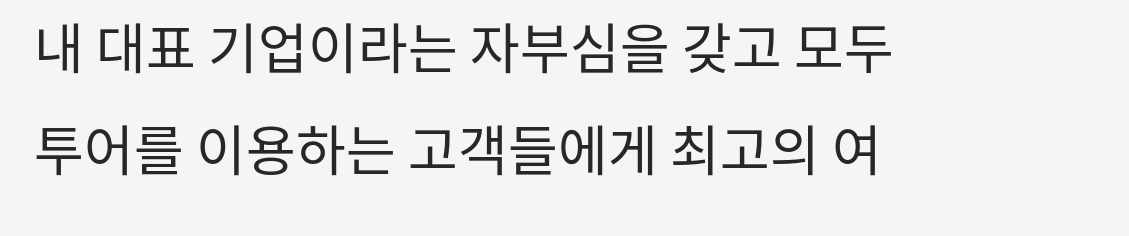내 대표 기업이라는 자부심을 갖고 모두투어를 이용하는 고객들에게 최고의 여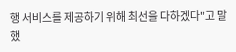행 서비스를 제공하기 위해 최선을 다하겠다"고 말했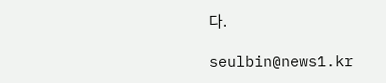다.

seulbin@news1.kr